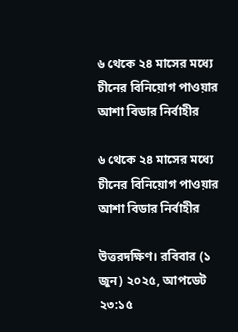৬ থেকে ২৪ মাসের মধ্যে চীনের বিনিয়োগ পাওয়ার আশা বিডার নির্বাহীর

৬ থেকে ২৪ মাসের মধ্যে চীনের বিনিয়োগ পাওয়ার আশা বিডার নির্বাহীর

উত্তরদক্ষিণ। রবিবার (১ জুন) ২০২৫, আপডেট ২৩:১৫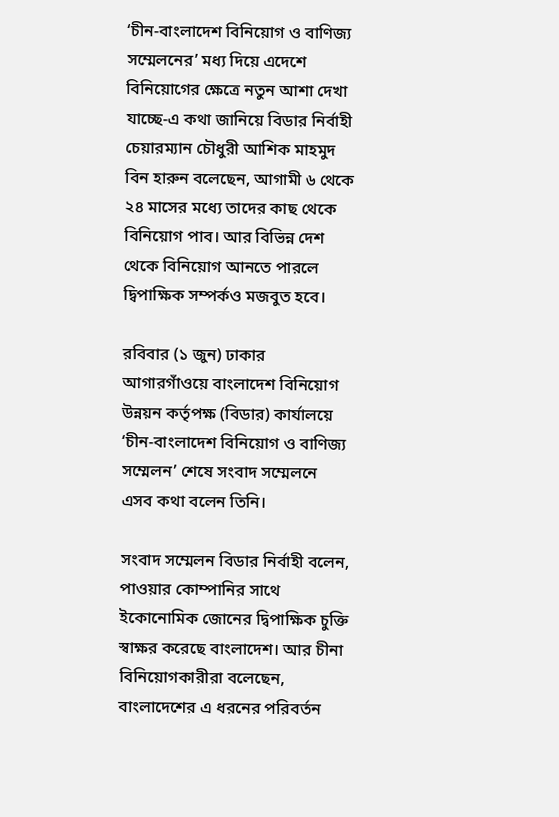‘চীন-বাংলাদেশ বিনিয়োগ ও বাণিজ্য সম্মেলনের’ মধ্য দিয়ে এদেশে বিনিয়োগের ক্ষেত্রে নতুন আশা দেখা যাচ্ছে-এ কথা জানিয়ে বিডার নির্বাহী চেয়ারম্যান চৌধুরী আশিক মাহমুদ বিন হারুন বলেছেন, আগামী ৬ থেকে ২৪ মাসের মধ্যে তাদের কাছ থেকে বিনিয়োগ পাব। আর বিভিন্ন দেশ থেকে বিনিয়োগ আনতে পারলে দ্বিপাক্ষিক সম্পর্কও মজবুত হবে।

রবিবার (১ জুন) ঢাকার আগারগাঁওয়ে বাংলাদেশ বিনিয়োগ উন্নয়ন কর্তৃপক্ষ (বিডার) কার্যালয়ে ‘চীন-বাংলাদেশ বিনিয়োগ ও বাণিজ্য সম্মেলন’ শেষে সংবাদ সম্মেলনে এসব কথা বলেন তিনি।

সংবাদ সম্মেলন বিডার নির্বাহী বলেন, পাওয়ার কোম্পানির সাথে ইকোনোমিক জোনের দ্বিপাক্ষিক চুক্তি স্বাক্ষর করেছে বাংলাদেশ। আর চীনা বিনিয়োগকারীরা বলেছেন, বাংলাদেশের এ ধরনের পরিবর্তন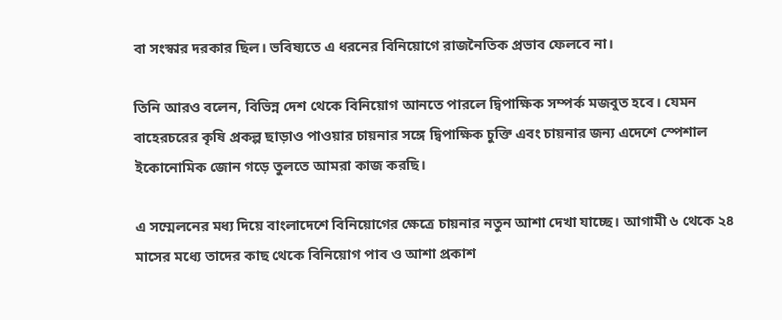বা সংস্কার দরকার ছিল। ভবিষ্যতে এ ধরনের বিনিয়োগে রাজনৈতিক প্রভাব ফেলবে না।

তিনি আরও বলেন, বিভিন্ন দেশ থেকে বিনিয়োগ আনতে পারলে দ্বিপাক্ষিক সম্পর্ক মজবুত হবে। যেমন বাহেরচরের কৃষি প্রকল্প ছাড়াও পাওয়ার চায়নার সঙ্গে দ্বিপাক্ষিক চুক্তি এবং চায়নার জন্য এদেশে স্পেশাল ইকোনোমিক জোন গড়ে তুলতে আমরা কাজ করছি।

এ সম্মেলনের মধ্য দিয়ে বাংলাদেশে বিনিয়োগের ক্ষেত্রে চায়নার নতুন আশা দেখা যাচ্ছে। আগামী ৬ থেকে ২৪ মাসের মধ্যে তাদের কাছ থেকে বিনিয়োগ পাব ও আশা প্রকাশ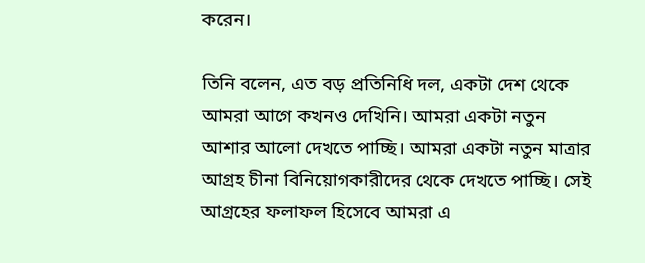করেন।

তিনি বলেন, এত বড় প্রতিনিধি দল, একটা দেশ থেকে আমরা আগে কখনও দেখিনি। আমরা একটা নতুন আশার আলো দেখতে পাচ্ছি। আমরা একটা নতুন মাত্রার আগ্রহ চীনা বিনিয়োগকারীদের থেকে দেখতে পাচ্ছি। সেই আগ্রহের ফলাফল হিসেবে আমরা এ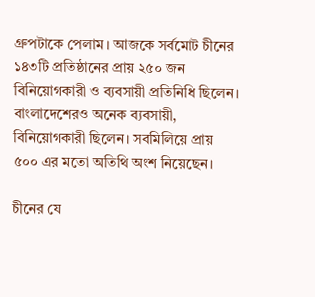গ্রুপটাকে পেলাম। আজকে সর্বমোট চীনের ১৪৩টি প্রতিষ্ঠানের প্রায় ২৫০ জন বিনিয়োগকারী ও ব্যবসায়ী প্রতিনিধি ছিলেন। বাংলাদেশেরও অনেক ব্যবসায়ী, বিনিয়োগকারী ছিলেন। সবমিলিয়ে প্রায় ৫০০ এর মতো অতিথি অংশ নিয়েছেন।

চীনের যে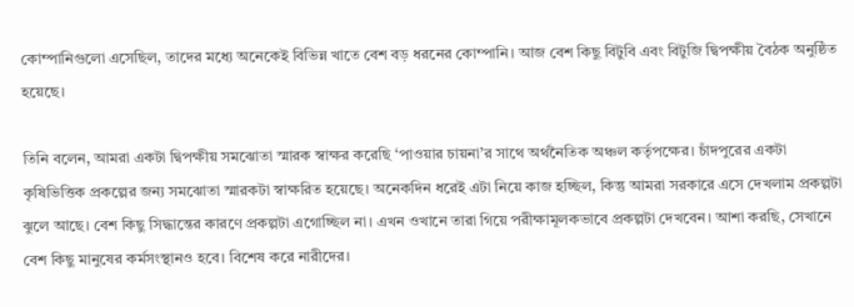কোম্পানিগুলো এসেছিল, তাদের মধ্যে অনেকেই বিভিন্ন খাতে বেশ বড় ধরনের কোম্পানি। আজ বেশ কিছু বিটুবি এবং বিটুজি দ্বিপক্ষীয় বৈঠক অনুষ্ঠিত হয়েছে।

তিনি বলেন, আমরা একটা দ্বিপক্ষীয় সমঝোতা স্মারক স্বাক্ষর করেছি ‘পাওয়ার চায়না’র সাথে অর্থনৈতিক অঞ্চল কর্তৃপক্ষের। চাঁদপুরের একটা কৃষিভিত্তিক প্রকল্পের জন্য সমঝোতা স্মারকটা স্বাক্ষরিত হয়েছে। অনেকদিন ধরেই এটা নিয়ে কাজ হচ্ছিল, কিন্তু আমরা সরকারে এসে দেখলাম প্রকল্পটা ঝুলে আছে। বেশ কিছু সিদ্ধান্তের কারণে প্রকল্পটা এগোচ্ছিল না। এখন ওখানে তারা গিয়ে পরীক্ষামূলকভাবে প্রকল্পটা দেখবেন। আশা করছি, সেখানে বেশ কিছু মানুষের কর্মসংস্থানও হবে। বিশেষ করে নারীদের।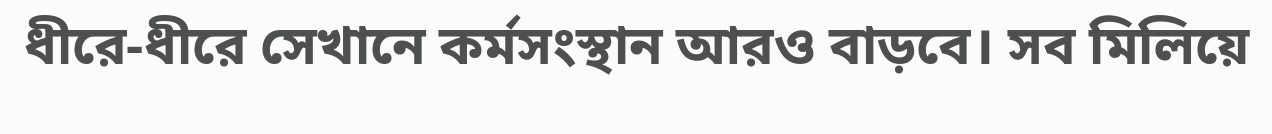ধীরে-ধীরে সেখানে কর্মসংস্থান আরও বাড়বে। সব মিলিয়ে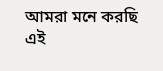আমরা মনে করছি এই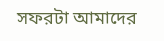সফরটা আমাদের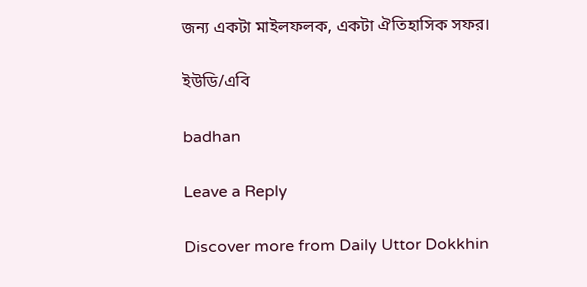জন্য একটা মাইলফলক, একটা ঐতিহাসিক সফর।

ইউডি/এবি

badhan

Leave a Reply

Discover more from Daily Uttor Dokkhin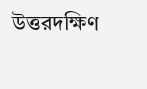উত্তরদক্ষিণ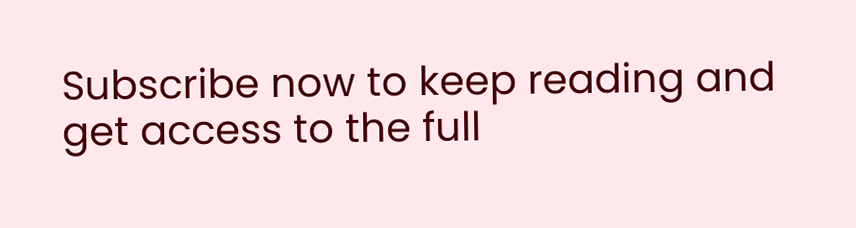Subscribe now to keep reading and get access to the full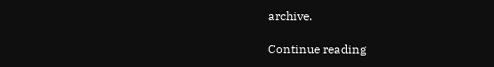archive.

Continue reading